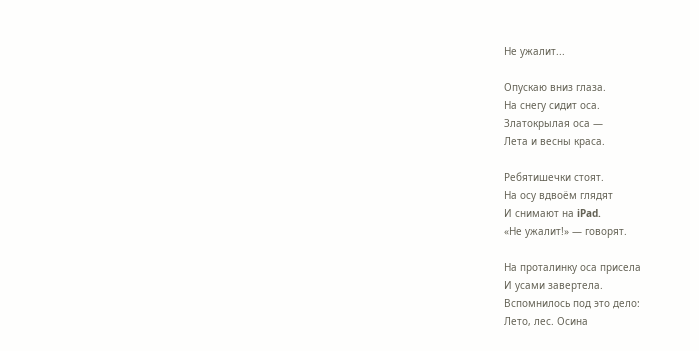Не ужалит...

Опускаю вниз глаза.
На снегу сидит оса.
Златокрылая оса —
Лета и весны краса.

Ребятишечки стоят.
На осу вдвоём глядят
И снимают на iPad.
«Не ужалит!» — говорят.

На проталинку оса присела
И усами завертела.
Вспомнилось под это дело:
Лето, лес. Осина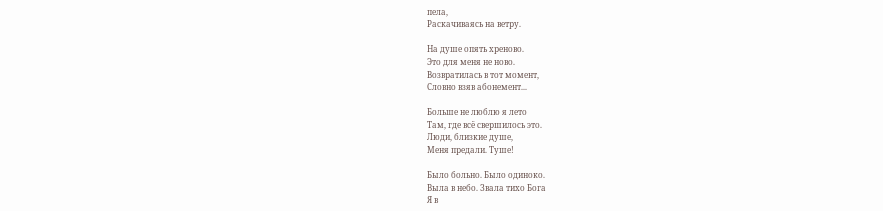пела,
Раскачиваясь на ветру.

На душе опять хреново.
Это для меня не ново.
Возвратилась в тот момент,
Словно взяв абонемент...

Больше не люблю я лето
Там, где всё свершилось это.
Люди, близкие душе,
Меня предали. Туше!

Было больно. Было одиноко.
Выла в небо. Звала тихо Бога
Я в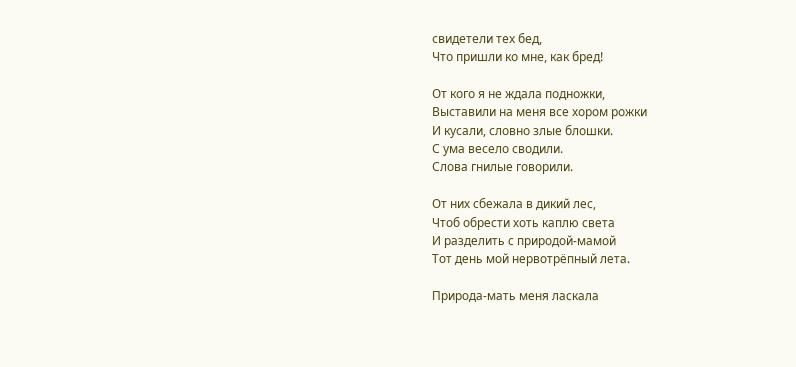свидетели тех бед,
Что пришли ко мне, как бред!

От кого я не ждала подножки,
Выставили на меня все хором рожки
И кусали, словно злые блошки.
С ума весело сводили.
Слова гнилые говорили.

От них сбежала в дикий лес,
Чтоб обрести хоть каплю света
И разделить с природой-мамой
Тот день мой нервотрёпный лета.

Природа-мать меня ласкала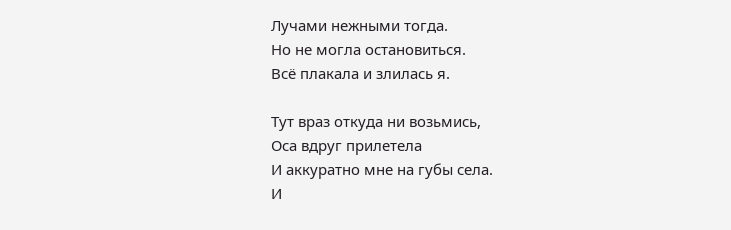Лучами нежными тогда.
Но не могла остановиться.
Всё плакала и злилась я.

Тут враз откуда ни возьмись,
Оса вдруг прилетела
И аккуратно мне на губы села.
И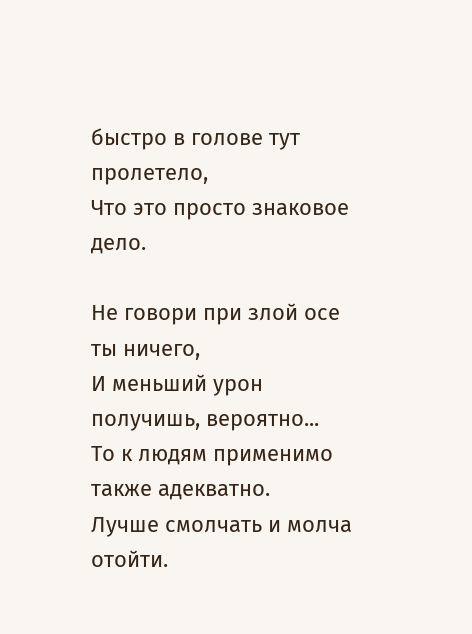быстро в голове тут пролетело,
Что это просто знаковое дело.

Не говори при злой осе ты ничего,
И меньший урон получишь, вероятно...
То к людям применимо также адекватно.
Лучше смолчать и молча отойти.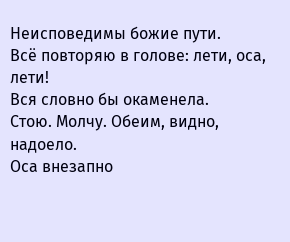Неисповедимы божие пути.
Всё повторяю в голове: лети, оса, лети!
Вся словно бы окаменела.
Стою. Молчу. Обеим, видно, надоело.
Оса внезапно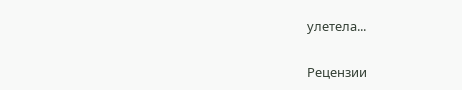улетела...


Рецензии